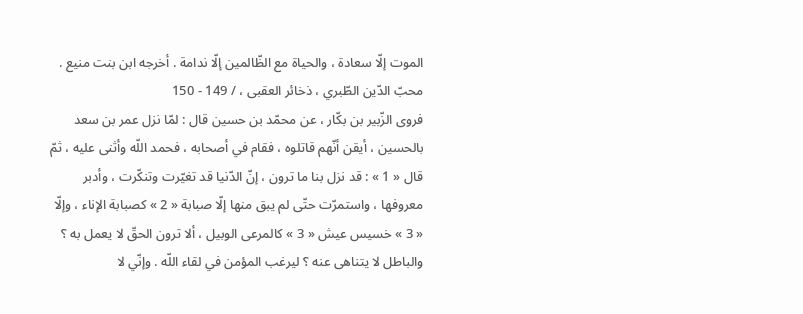الموت إلّا سعادة ، والحياة مع الظّالمين إلّا ندامة . أخرجه ابن بنت منيع .
محبّ الدّين الطّبري ، ذخائر العقبى ، / 149 - 150
فروى الزّبير بن بكّار ، عن محمّد بن حسين قال : لمّا نزل عمر بن سعد بالحسين ، أيقن أنّهم قاتلوه ، فقام في أصحابه ، فحمد اللّه وأثنى عليه ، ثمّ قال « 1 » : قد نزل بنا ما ترون ، إنّ الدّنيا قد تغيّرت وتنكّرت ، وأدبر معروفها ، واستمرّت حتّى لم يبق منها إلّا صبابة « 2 » كصبابة الإناء ، وإلّا « 3 » خسيس عيش « 3 » كالمرعى الوبيل ، ألا ترون الحقّ لا يعمل به ؟
والباطل لا يتناهى عنه ؟ ليرغب المؤمن في لقاء اللّه . وإنّي لا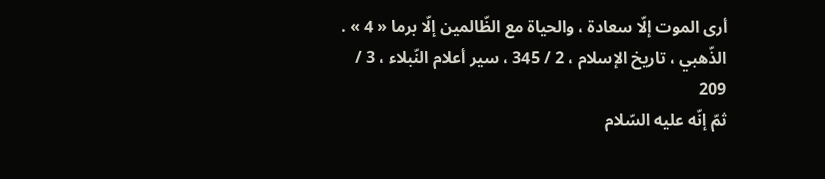أرى الموت إلّا سعادة ، والحياة مع الظّالمين إلّا برما « 4 » .
الذّهبي ، تاريخ الإسلام ، 2 / 345 ، سير أعلام النّبلاء ، 3 / 209
ثمّ إنّه عليه السّلام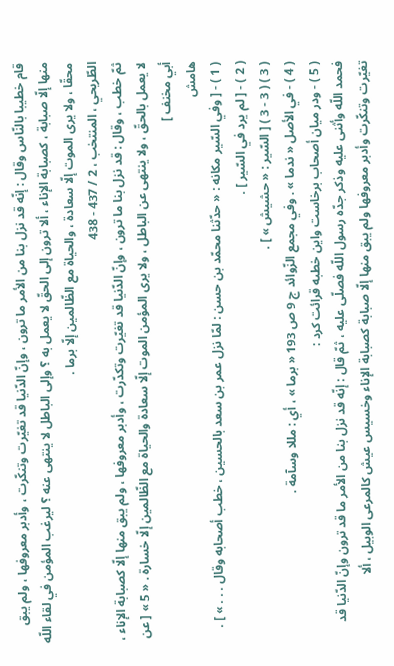قام خطيبا بالنّاس وقال : إنّه قد نزل بنا من الأمر ما ترون ، وإنّ الدّنيا قد تغيّرت وتنكّرت ، وأدبر معروفها ، ولم يبق منها إلّا صبابة ، كصبابة الإناء ، ألا ترون إلى الحقّ لا يعمل به ؟ وإلى الباطل لا ينتهى عنه ؟ ليرغب المؤمن في لقاء اللّه محقّا ، ولا يرى الموت إلّا سعادة ، والحياة مع الظّالمين إلّا برما .
الطّريحي ، المنتخب ، 2 / 437 - 438
ثمّ خطب ، وقال : قد نزل بنا ما ترون ، وإنّ الدّنيا قد تغيّرت وتكدّرت ، وأدبر معروفها ، ولم يبق منها إلّا كصبابة الإناء ، لا يعمل بالحقّ ، ولا ينتهى عن الباطل ، ولا يرى المؤمن الموت إلّا سعادة والحياة مع الظّالمين إلّا خسارة . « 5 » [ عن أبي مخنف ]
هامش
( 1 ) - [ وفي السّير مكانه : « حدّثنا محمّد بن حسن : لمّا نزل عمر بن سعد بالحسين ، خطب أصحابه وقال . . . » ] .
( 2 ) - [ لم يرد في السّير ] .
( 3 ) ( 3 - 3 ) [ السّير : « حشيش » ] .
( 4 ) - في الأصل « ندما » . وفي مجمع الزّوائد ج 9 ص 193 « برما » ، أي : مللا وسآمة .
( 5 ) - ودر ميان أصحاب برخاست واين خطبه قرائت كرد :
فحمد اللّه وأثنى عليه وذكر جدّه رسول اللّه فصلّى عليه ، ثمّ قال : إنّه قد نزل بنا من الأمر ما قد ترون وإنّ الدّنيا قد تغيّرت وتنكّرت وأدبر معروفها ولم يبق منها إلّا صبابة كصبابة الإناء وخسيس عيش كالمرعى الوبيل ، ألا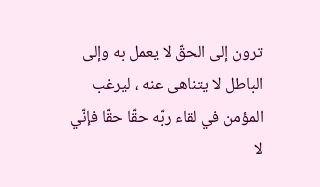ترون إلى الحقّ لا يعمل به وإلى الباطل لا يتناهى عنه ، ليرغب المؤمن في لقاء ربّه حقّا حقّا فإنّي لا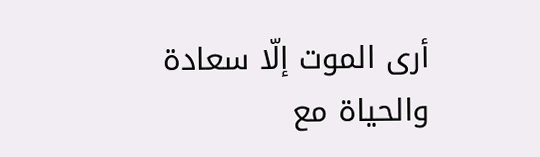أرى الموت إلّا سعادة والحياة مع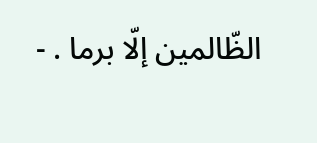الظّالمين إلّا برما . -